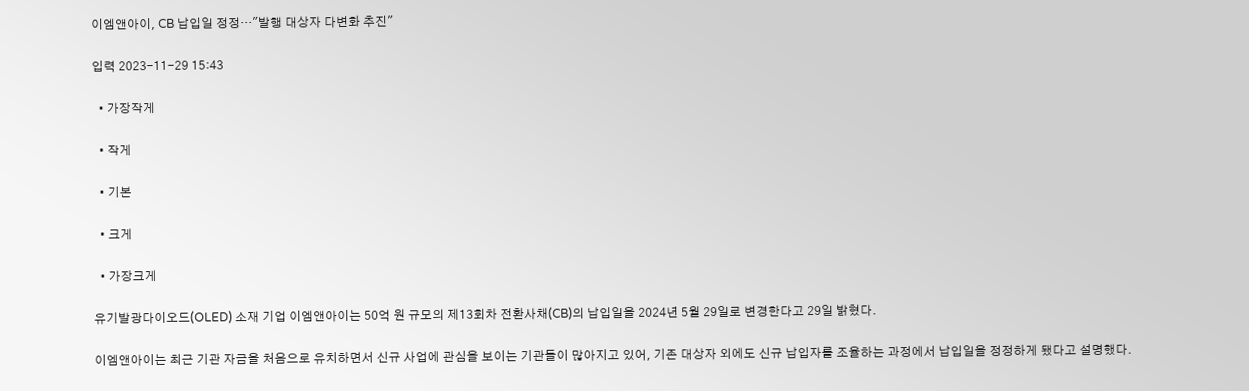이엠앤아이, CB 납입일 정정…"발행 대상자 다변화 추진"

입력 2023-11-29 15:43

  • 가장작게

  • 작게

  • 기본

  • 크게

  • 가장크게

유기발광다이오드(OLED) 소재 기업 이엠앤아이는 50억 원 규모의 제13회차 전환사채(CB)의 납입일을 2024년 5월 29일로 변경한다고 29일 밝혔다.

이엠앤아이는 최근 기관 자금을 처음으로 유치하면서 신규 사업에 관심을 보이는 기관들이 많아지고 있어, 기존 대상자 외에도 신규 납입자를 조율하는 과정에서 납입일을 정정하게 됐다고 설명했다.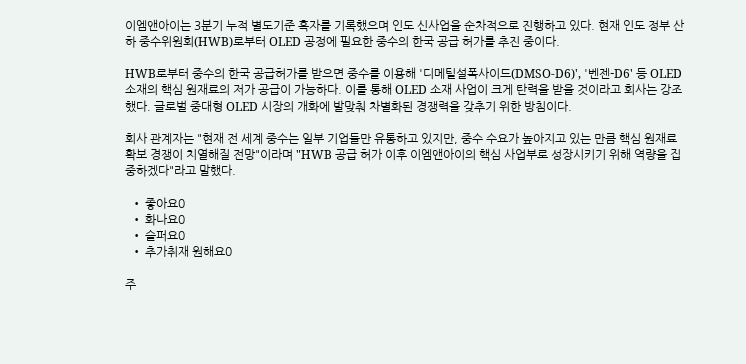이엠앤아이는 3분기 누적 별도기준 흑자를 기록했으며 인도 신사업을 순차적으로 진행하고 있다. 현재 인도 정부 산하 중수위원회(HWB)로부터 OLED 공정에 필요한 중수의 한국 공급 허가를 추진 중이다.

HWB로부터 중수의 한국 공급허가를 받으면 중수를 이용해 '디메틸설폭사이드(DMSO-D6)', '벤젠-D6' 등 OLED 소재의 핵심 원재료의 저가 공급이 가능하다. 이를 통해 OLED 소재 사업이 크게 탄력을 받을 것이라고 회사는 강조했다. 글로벌 중대형 OLED 시장의 개화에 발맞춰 차별화된 경쟁력을 갖추기 위한 방침이다.

회사 관계자는 "현재 전 세계 중수는 일부 기업들만 유통하고 있지만, 중수 수요가 높아지고 있는 만큼 핵심 원재료 확보 경쟁이 치열해질 전망"이라며 "HWB 공급 허가 이후 이엠앤아이의 핵심 사업부로 성장시키기 위해 역량을 집중하겠다"라고 말했다.

  • 좋아요0
  • 화나요0
  • 슬퍼요0
  • 추가취재 원해요0

주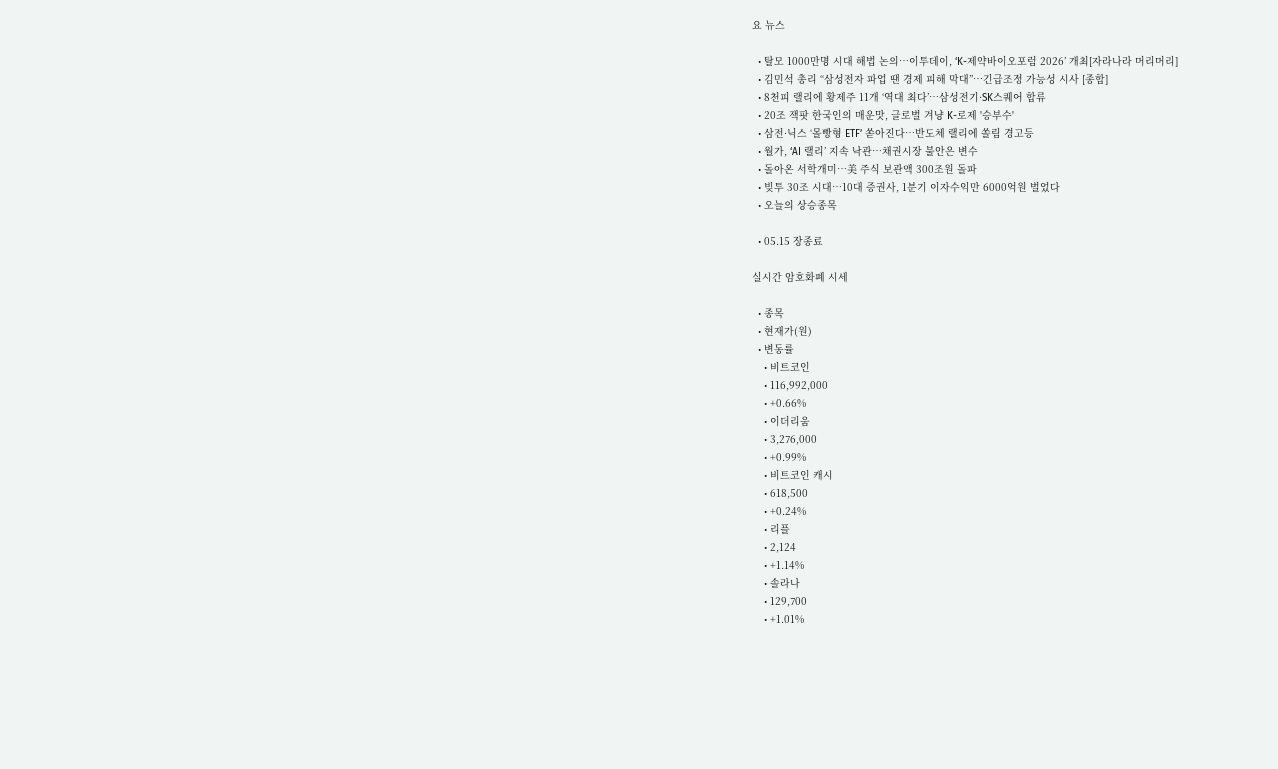요 뉴스

  • 탈모 1000만명 시대 해법 논의…이투데이, ‘K-제약바이오포럼 2026’ 개최[자라나라 머리머리]
  • 김민석 총리 “삼성전자 파업 땐 경제 피해 막대”…긴급조정 가능성 시사 [종합]
  • 8천피 랠리에 황제주 11개 ‘역대 최다’…삼성전기·SK스퀘어 합류
  • 20조 잭팟 한국인의 매운맛, 글로벌 겨냥 K-로제 '승부수'
  • 삼전·닉스 ‘몰빵형 ETF’ 쏟아진다…반도체 랠리에 쏠림 경고등
  • 월가, ‘AI 랠리’ 지속 낙관…채권시장 불안은 변수
  • 돌아온 서학개미…美 주식 보관액 300조원 돌파
  • 빚투 30조 시대…10대 증권사, 1분기 이자수익만 6000억원 벌었다
  • 오늘의 상승종목

  • 05.15 장종료

실시간 암호화폐 시세

  • 종목
  • 현재가(원)
  • 변동률
    • 비트코인
    • 116,992,000
    • +0.66%
    • 이더리움
    • 3,276,000
    • +0.99%
    • 비트코인 캐시
    • 618,500
    • +0.24%
    • 리플
    • 2,124
    • +1.14%
    • 솔라나
    • 129,700
    • +1.01%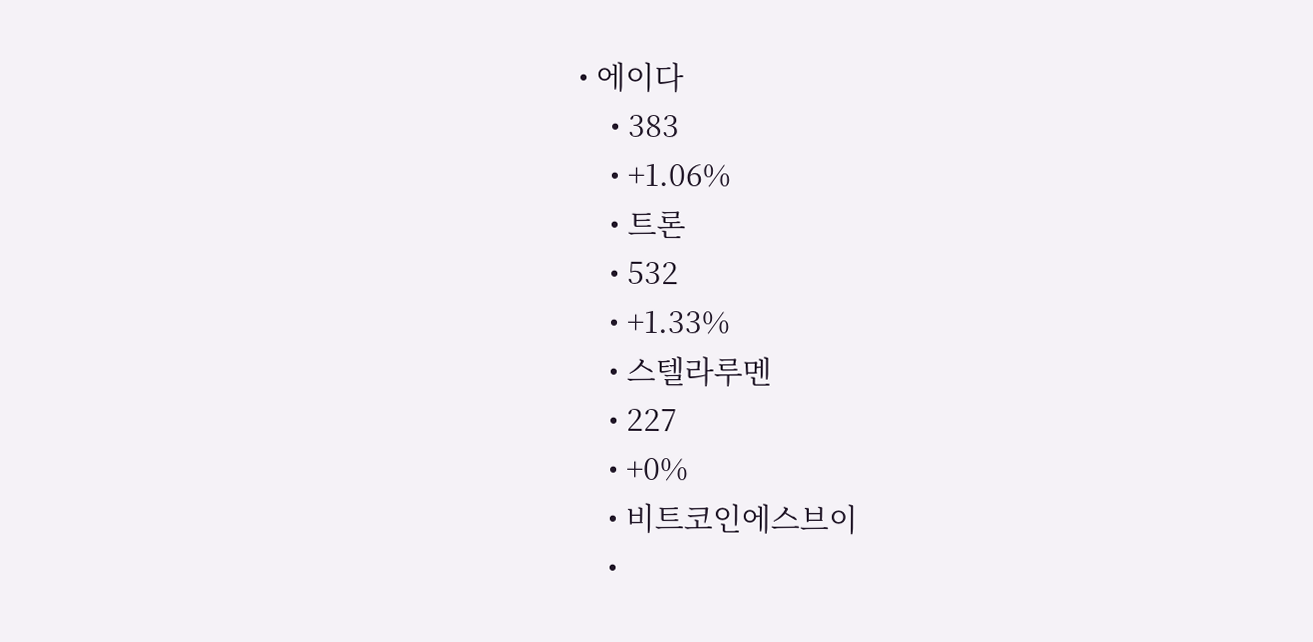• 에이다
    • 383
    • +1.06%
    • 트론
    • 532
    • +1.33%
    • 스텔라루멘
    • 227
    • +0%
    • 비트코인에스브이
    •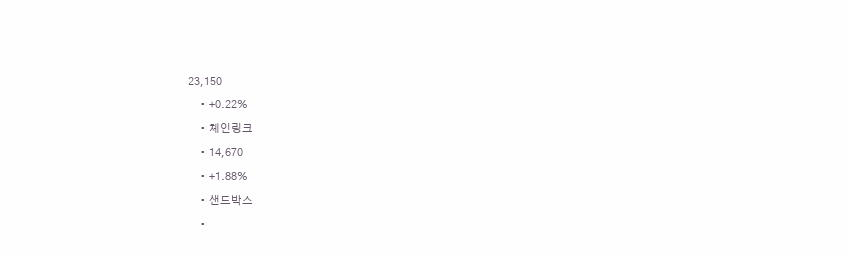23,150
    • +0.22%
    • 체인링크
    • 14,670
    • +1.88%
    • 샌드박스
    •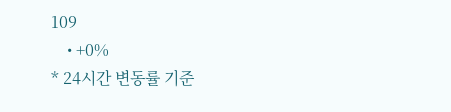109
    • +0%
* 24시간 변동률 기준